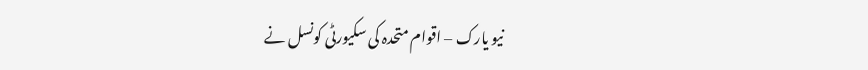نیو یارک – اقوام متحدہ کی سکیورٹی کونسل نے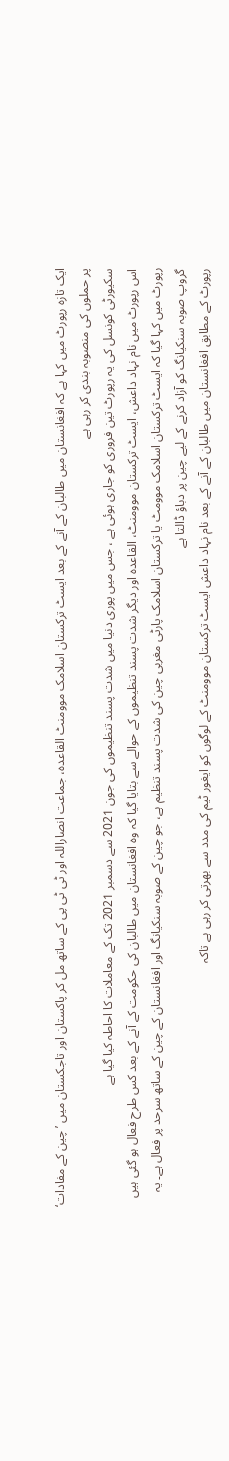ایک تازہ رپورٹ میں کہا ہے کہ افغانستان میں طالبان کے آنے کے بعد ایسٹ ترکستان اسلامک موومنٹ القاعدہ، جماعت انصاراللہ اور ٹی ٹی پی کے ساتھ مل کر پاکستان اور تاجکستان میں ’چین کے مفادات‘ پر حملوں کی منصوبہ بندی کر رہی ہے
سکیورٹی کونسل کی یہ رپورٹ تین فروری کو جاری ہوئی ہے ، جس میں پوری دنیا میں شدت پسند تنظیموں کی جون 2021 سے دسمبر 2021 تک کے معاملات کا احاطہ کیا گیا ہے
اس رپورٹ میں نام نہاد داعش، ایسٹ ترکستان موومنٹ، القاعدہ اور دیگر شدت پسند تنظیموں کے حوالے سے بتایا گیا کہ وہ افغانستان میں طالبان کی حکومت کے آنے کے بعد کس طرح فعال ہو گئی ہیں
رپورٹ میں کہا گیا کہ ایسٹ ترکستان اسلامک موومٹ یا ترکستان اسلامک پارٹی مغربی چین کی شدت پسند تنظیم ہے، جو چین کے صوبہ سنکیانگ اور افغانستان کے چین کے ساتھ سرحد پر فعال ہے۔ یہ گروپ صوبہ سنکیانگ کو آزاد کرنے کے لیے چین پر دباؤ ڈالتا ہے
رپورٹ کے مطابق افغانستان میں طالبان کے آنے کے بعد نام نہاد داعش ایسٹ ترکستان موومنٹ کے لوگوں کو ایغور ٹیم کی مدد سے بھرتی کر رہی ہے تاکہ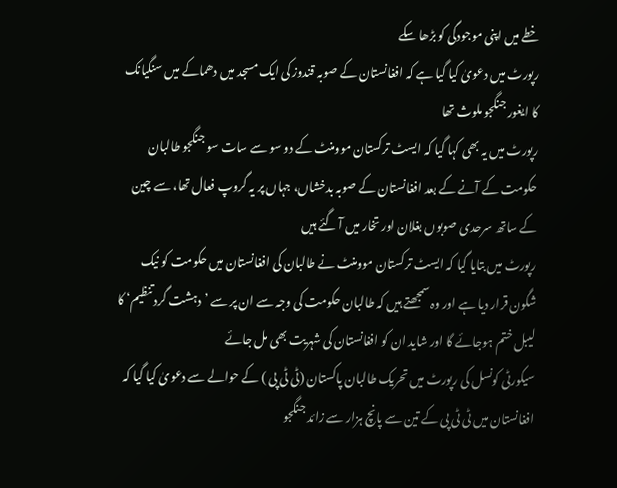خطے میں اپنی موجودگی کو بڑھا سکے
رپورٹ میں دعویٰ کیا گیا ہے کہ افغانستان کے صوبہ قندوز کی ایک مسجد میں دھماکے میں سنگیانک کا ایغور جنگجو ملوث تھا
رپورٹ میں یہ بھی کہا گیا کہ ایسٹ ترکستان موومنٹ کے دو سو سے سات سو جنگجو طالبان حکومت کے آنے کے بعد افغانستان کے صوبہ بدخشاں، جہاں پر یہ گروپ فعال تھا، سے چین کے ساتھ سرحدی صوبوں بغلان اور تخار میں آ گئے ہیں
رپورٹ میں بتایا گیا کہ ایسٹ ترکستان موومنٹ نے طالبان کی افغانستان میں حکومت کو نیک شگون قرار دیا ہے اور وہ سمجھتے ہیں کہ طالبان حکومت کی وجہ سے ان پر سے ’دہشت گرد تنظیم‘ کا لیبل ختم ہوجائے گا اور شاید ان کو افغانستان کی شہریت بھی مل جائے
سیکورٹی کونسل کی رپورٹ میں تحریک طالبان پاکستان (ٹی ٹی پی ) کے حوالے سے دعویٰ کیا گیا کہ افغانستان میں ٹی ٹی پی کے تین سے پانچ ہزار سے زائد جنگجو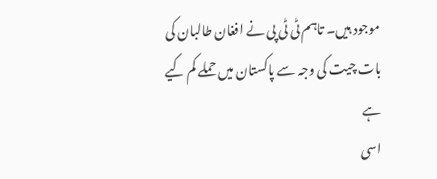موجود ہیں۔ تاہم ٹی ٹی پی نے افغان طالبان کی بات چیت کی وجہ سے پاکستان میں حملے کم کیے ہے
اسی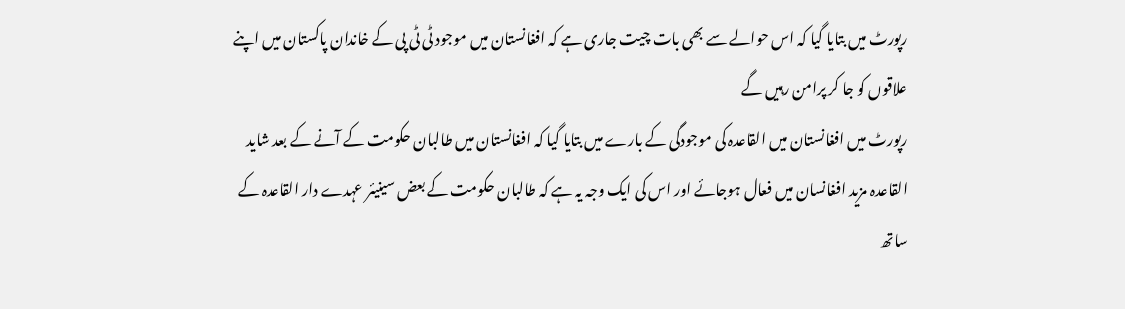رپورٹ میں بتایا گیا کہ اس حوالے سے بھی بات چیت جاری ہے کہ افغانستان میں موجود ٹی ٹی پی کے خاندان پاکستان میں اپنے علاقوں کو جا کر پرامن رہیں گے
رپورٹ میں افغانستان میں القاعدہ کی موجودگی کے بارے میں بتایا گیا کہ افغانستان میں طالبان حکومت کے آنے کے بعد شاید القاعدہ مزید افغانسان میں فعال ہوجائے اور اس کی ایک وجہ یہ ہے کہ طالبان حکومت کے بعض سینیئر عہدے دار القاعدہ کے ساتھ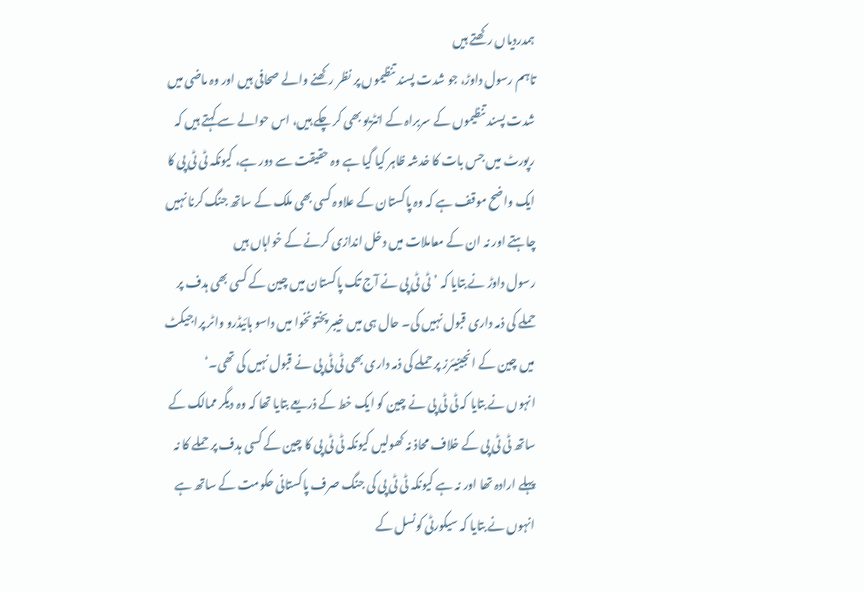ہمدردیاں رکھتے ہیں
تاہم رسول داوڑ، جو شدت پسند تنظیموں پر نظر رکھنے والے صحافی ہیں اور وہ ماضی میں شدت پسند تنظیموں کے سربراہ کے انٹریو بھی کر چکے ہیں، اس حوالے سے کہتے ہیں کہ رپورٹ میں جس بات کا خدشہ ظاہر کیا گیا ہے وہ حقیقت سے دور ہے، کیونکہ ٹی ٹی پی کا ایک واضح موقف ہے کہ وہ پاکستان کے علاوہ کسی بھی ملک کے ساتھ جنگ کرنا نہیں چاہتے اور نہ ان کے معاملات میں دخل اندازی کرنے کے خواہاں ہیں
رسول داوڑ نے بتایا کہ ’ٹی ٹی پی نے آج تک پاکستان میں چین کے کسی بھی ہدف پر حملے کی ذمہ داری قبول نہیں کی۔ حال ہی میں خیبر پختونخوا میں داسو ہائیڈرو واٹر پراجیکٹ میں چین کے انجینیئرز پر حملے کی ذمہ داری بھی ٹی ٹی پی نے قبول نہیں کی تھی۔‘
انہوں نے بتایا کہ ٹی ٹی پی نے چین کو ایک خط کے ذریعے بتایا تھا کہ وہ دیگر ممالک کے ساتھ ٹی ٹی پی کے خلاف محاذ نہ کھولیں کیونکہ ٹی ٹی پی کا چین کے کسی ہدف پر حملے کا نہ پہلے ارادہ تھا اور نہ ہے کیونکہ ٹی ٹی پی کی جنگ صرف پاکستانی حکومت کے ساتھ ہے
انہوں نے بتایا کہ سیکورٹی کونسل کے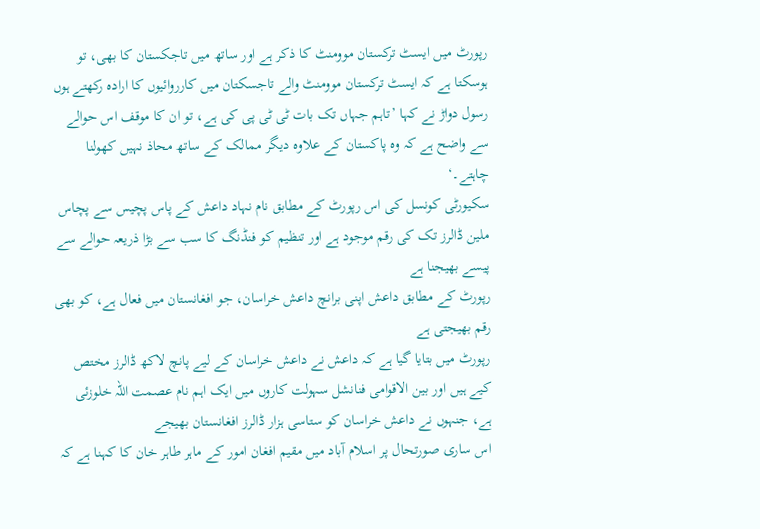رپورٹ میں ایسٹ ترکستان موومنٹ کا ذکر ہے اور ساتھ میں تاجکستان کا بھی، تو ہوسکتا ہے کہ ایسٹ ترکستان موومنٹ والے تاجسکتان میں کارروائیوں کا ارادہ رکھتے ہوں
رسول دواڑ نے کہا ’تاہم جہاں تک بات ٹی ٹی پی کی ہے، تو ان کا موقف اس حوالے سے واضح ہے کہ وہ پاکستان کے علاوہ دیگر ممالک کے ساتھ محاذ نہیں کھولنا چاہتے۔‘
سکیورٹی کونسل کی اس رپورٹ کے مطابق نام نہاد داعش کے پاس پچیس سے پچاس ملین ڈالرز تک کی رقم موجود ہے اور تنظیم کو فنڈنگ کا سب سے بڑا ذریعہ حوالے سے پیسے بھیجنا ہے
رپورٹ کے مطابق داعش اپنی برانچ داعش خراسان، جو افغانستان میں فعال ہے، کو بھی رقم بھیجتی ہے
رپورٹ میں بتایا گیا ہے کہ داعش نے داعش خراسان کے لیے پانچ لاکھ ڈالرز مختص کیے ہیں اور بین الاقوامی فنانشل سہولت کاروں میں ایک اہم نام عصمت اللہ خلوزئی ہے، جنہوں نے داعش خراسان کو ستاسی ہزار ڈالرز افغانستان بھیجے
اس ساری صورتحال پر اسلام آباد میں مقیم افغان امور کے ماہر طاہر خان کا کہنا ہے کہ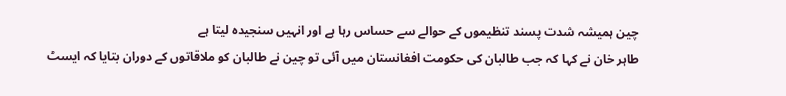چین ہمیشہ شدت پسند تنظیموں کے حوالے سے حساس رہا ہے اور انہیں سنجیدہ لیتا ہے
طاہر خان نے کہا کہ جب طالبان کی حکومت افغانستان میں آئی تو چین نے طالبان کو ملاقاتوں کے دوران بتایا کہ ایسٹ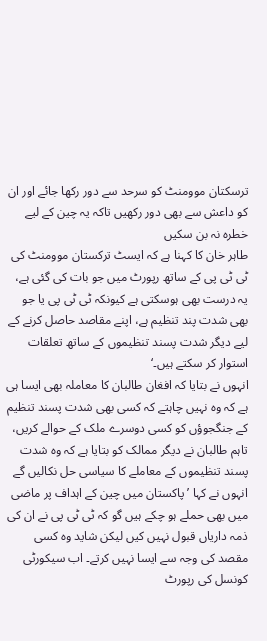ترسکتان موومنٹ کو سرحد سے دور رکھا جائے اور ان کو داعش سے بھی دور رکھیں تاکہ یہ چین کے لیے خطرہ نہ بن سکیں
طاہر خان کا کہنا ہے کہ ایسٹ ترکستان موومنٹ کی ٹی ٹی پی کے ساتھ رپورٹ میں جو بات کی گئی ہے، یہ درست بھی ہوسکتی ہے کیونکہ ٹی ٹی پی یا جو بھی شدت پند تنظیم ہے، اپنے مقاصد حاصل کرنے کے لیے دیگر شدت پسند تنظیموں کے ساتھ تعلقات استوار کر سکتے ہیں۔‘
انہوں نے بتایا کہ افغان طالبان کا معاملہ بھی ایسا ہی ہے کہ وہ نہیں چاہتے کہ کسی بھی شدت پسند تنظیم کے جنگجوؤں کو کسی دوسرے ملک کے حوالے کریں، تاہم طالبان نے دیگر ممالک کو بتایا ہے کہ وہ شدت پسند تنظیموں کے معاملے کا سیاسی حل نکالیں گے
انہوں نے کہا ’پاکستان میں چین کے اہداف پر ماضی میں بھی حملے ہو چکے ہیں گو کہ ٹی ٹی پی نے ان کی ذمہ داریاں قبول نہیں کیں لیکن شاید وہ کسی مقصد کی وجہ سے ایسا نہیں کرتے۔ اب سیکورٹی کونسل کی رپورٹ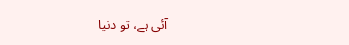آئی ہے، تو دنیا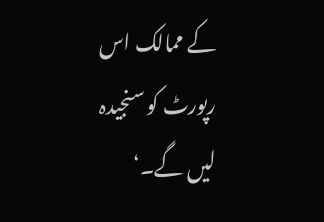کے ممالک اس رپورٹ کو سنجیدہ لیں گے۔‘